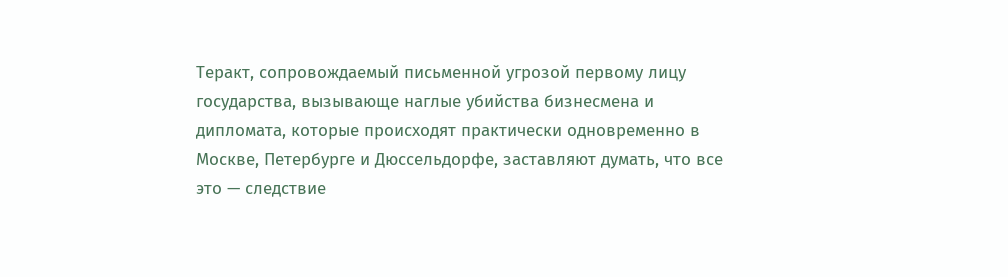Теракт, сопровождаемый письменной угрозой первому лицу государства, вызывающе наглые убийства бизнесмена и дипломата, которые происходят практически одновременно в Москве, Петербурге и Дюссельдорфе, заставляют думать, что все это — следствие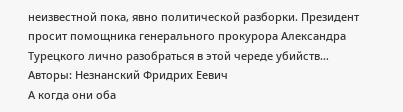неизвестной пока, явно политической разборки. Президент просит помощника генерального прокурора Александра Турецкого лично разобраться в этой череде убийств…
Авторы: Незнанский Фридрих Еевич
А когда они оба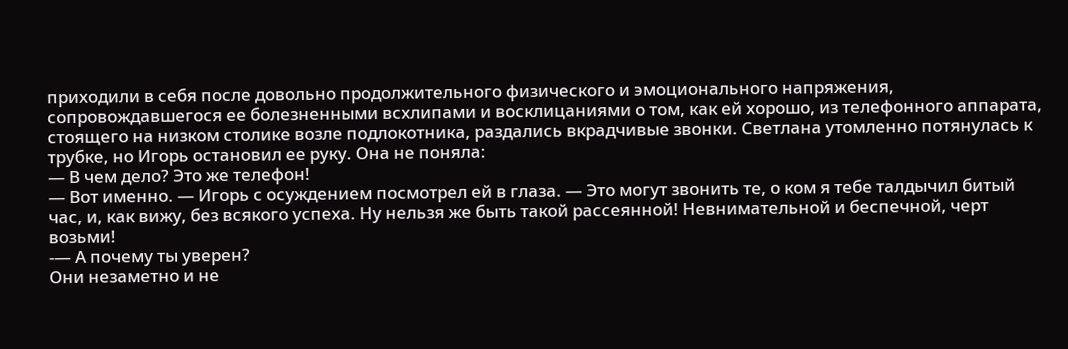приходили в себя после довольно продолжительного физического и эмоционального напряжения, сопровождавшегося ее болезненными всхлипами и восклицаниями о том, как ей хорошо, из телефонного аппарата, стоящего на низком столике возле подлокотника, раздались вкрадчивые звонки. Светлана утомленно потянулась к трубке, но Игорь остановил ее руку. Она не поняла:
— В чем дело? Это же телефон!
— Вот именно. — Игорь с осуждением посмотрел ей в глаза. — Это могут звонить те, о ком я тебе талдычил битый час, и, как вижу, без всякого успеха. Ну нельзя же быть такой рассеянной! Невнимательной и беспечной, черт возьми!
-— А почему ты уверен?
Они незаметно и не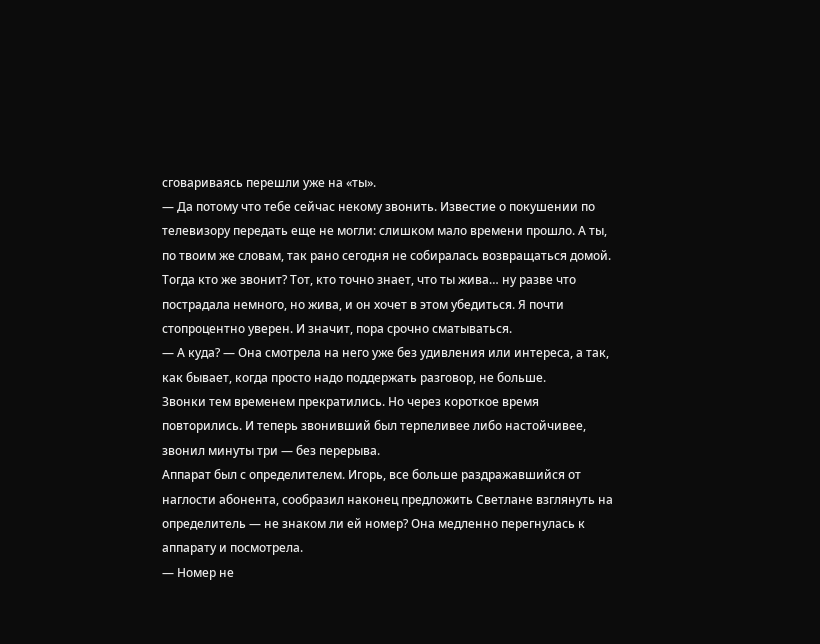сговариваясь перешли уже на «ты».
— Да потому что тебе сейчас некому звонить. Известие о покушении по телевизору передать еще не могли: слишком мало времени прошло. А ты, по твоим же словам, так рано сегодня не собиралась возвращаться домой. Тогда кто же звонит? Тот, кто точно знает, что ты жива… ну разве что пострадала немного, но жива, и он хочет в этом убедиться. Я почти стопроцентно уверен. И значит, пора срочно сматываться.
— А куда? — Она смотрела на него уже без удивления или интереса, а так, как бывает, когда просто надо поддержать разговор, не больше.
Звонки тем временем прекратились. Но через короткое время повторились. И теперь звонивший был терпеливее либо настойчивее, звонил минуты три — без перерыва.
Аппарат был с определителем. Игорь, все больше раздражавшийся от наглости абонента, сообразил наконец предложить Светлане взглянуть на определитель — не знаком ли ей номер? Она медленно перегнулась к аппарату и посмотрела.
— Номер не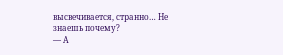высвечивается, странно… Не знаешь почему?
— А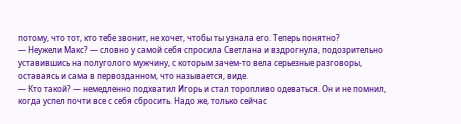потому, что тот, кто тебе звонит, не хочет, чтобы ты узнала его. Теперь понятно?
— Неужели Макс? — словно у самой себя спросила Светлана и вздрогнула, подозрительно уставившись на полуголого мужчину, с которым зачем-то вела серьезные разговоры, оставаясь и сама в первозданном, что называется, виде.
— Кто такой? — немедленно подхватил Игорь и стал торопливо одеваться. Он и не помнил, когда успел почти все с себя сбросить. Надо же, только сейчас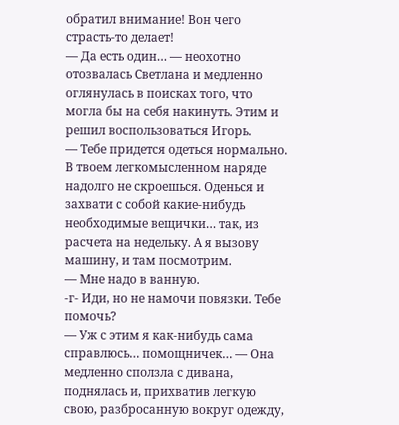обратил внимание! Вон чего страсть-то делает!
— Да есть один… — неохотно отозвалась Светлана и медленно оглянулась в поисках того, что могла бы на себя накинуть. Этим и решил воспользоваться Игорь.
— Тебе придется одеться нормально. В твоем легкомысленном наряде надолго не скроешься. Оденься и захвати с собой какие-нибудь необходимые вещички… так, из расчета на недельку. А я вызову машину, и там посмотрим.
— Мне надо в ванную.
-г- Иди, но не намочи повязки. Тебе помочь?
— Уж с этим я как-нибудь сама справлюсь… помощничек… — Она медленно сползла с дивана, поднялась и, прихватив легкую свою, разбросанную вокруг одежду,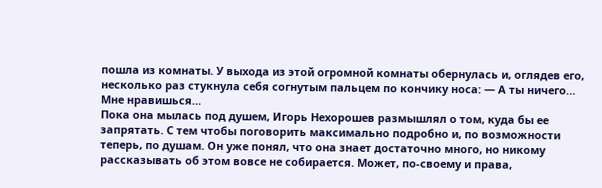пошла из комнаты. У выхода из этой огромной комнаты обернулась и, оглядев его, несколько раз стукнула себя согнутым пальцем по кончику носа: — А ты ничего… Мне нравишься…
Пока она мылась под душем, Игорь Нехорошев размышлял о том, куда бы ее запрятать. С тем чтобы поговорить максимально подробно и, по возможности теперь, по душам. Он уже понял, что она знает достаточно много, но никому рассказывать об этом вовсе не собирается. Может, по-своему и права,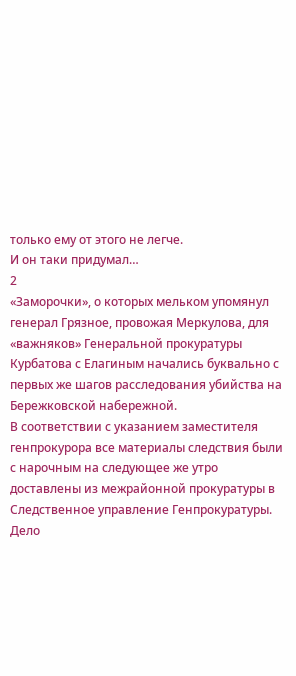только ему от этого не легче.
И он таки придумал…
2
«Заморочки», о которых мельком упомянул генерал Грязное, провожая Меркулова, для «важняков» Генеральной прокуратуры Курбатова с Елагиным начались буквально с первых же шагов расследования убийства на Бережковской набережной.
В соответствии с указанием заместителя генпрокурора все материалы следствия были с нарочным на следующее же утро доставлены из межрайонной прокуратуры в Следственное управление Генпрокуратуры. Дело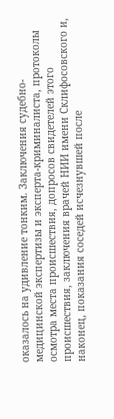оказалось на удивление тонким. Заключения судебно- медицинской экспертизы и эксперта-криминалиста, протоколы осмотра места происшествия, допросов свидетелей этого происшествия, заключения врачей НИИ имени Склифосовского и, наконец, показания соседей исчезнувшей после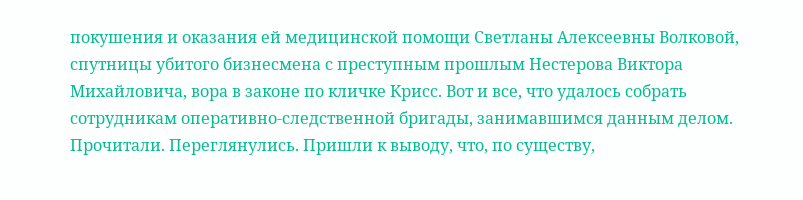покушения и оказания ей медицинской помощи Светланы Алексеевны Волковой, спутницы убитого бизнесмена с преступным прошлым Нестерова Виктора Михайловича, вора в законе по кличке Крисс. Вот и все, что удалось собрать сотрудникам оперативно-следственной бригады, занимавшимся данным делом.
Прочитали. Переглянулись. Пришли к выводу, что, по существу,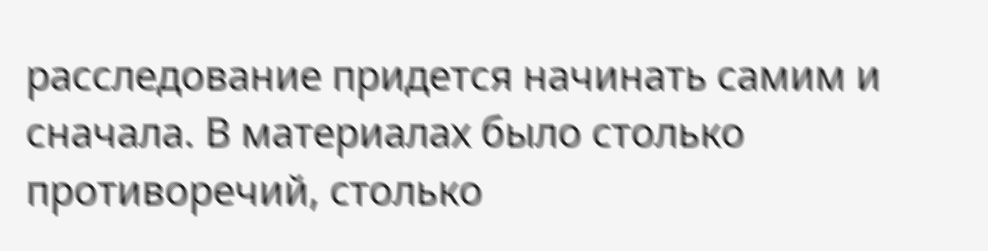расследование придется начинать самим и сначала. В материалах было столько противоречий, столько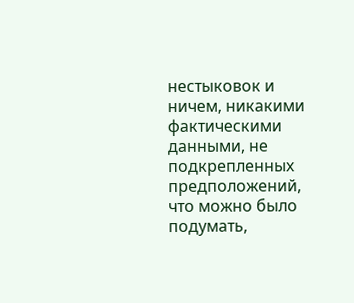нестыковок и ничем, никакими фактическими данными, не подкрепленных предположений, что можно было подумать,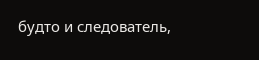будто и следователь,